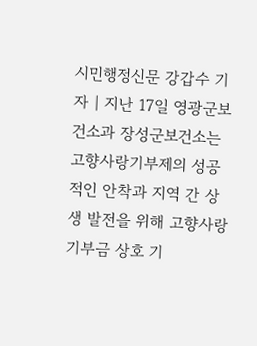시민행정신문 강갑수 기자 | 지난 17일 영광군보건소과 장성군보건소는 고향사랑기부제의 성공적인 안착과 지역 간 상생 발전을 위해 고향사랑기부금 상호 기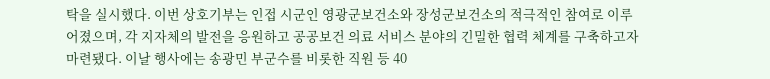탁을 실시했다. 이번 상호기부는 인접 시군인 영광군보건소와 장성군보건소의 적극적인 참여로 이루어졌으며, 각 지자체의 발전을 응원하고 공공보건 의료 서비스 분야의 긴밀한 협력 체계를 구축하고자 마련됐다. 이날 행사에는 송광민 부군수를 비롯한 직원 등 40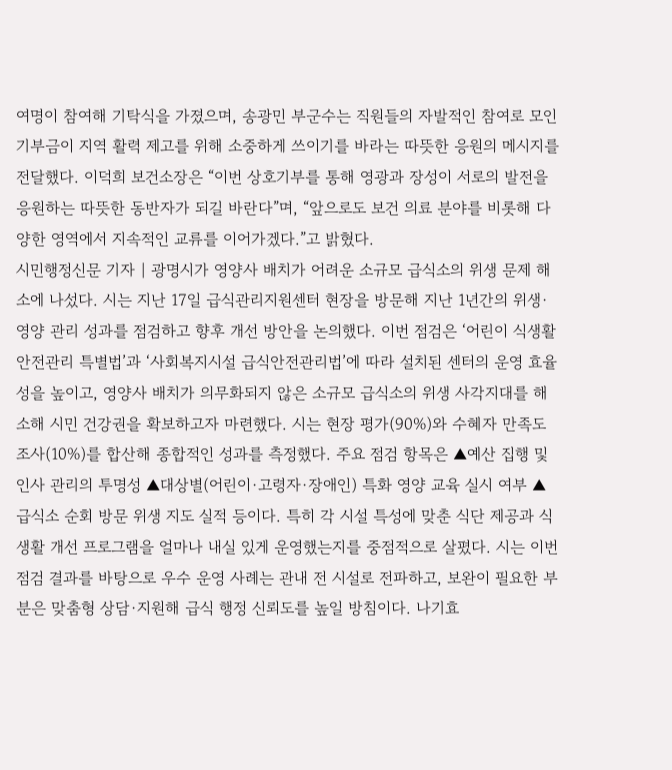여명이 참여해 기탁식을 가졌으며, 송광민 부군수는 직원들의 자발적인 참여로 모인 기부금이 지역 활력 제고를 위해 소중하게 쓰이기를 바라는 따뜻한 응원의 메시지를 전달했다. 이덕희 보건소장은 “이번 상호기부를 통해 영광과 장성이 서로의 발전을 응원하는 따뜻한 동반자가 되길 바란다”며, “앞으로도 보건 의료 분야를 비롯해 다양한 영역에서 지속적인 교류를 이어가겠다.”고 밝혔다.
시민행정신문 기자 | 광명시가 영양사 배치가 어려운 소규모 급식소의 위생 문제 해소에 나섰다. 시는 지난 17일 급식관리지원센터 현장을 방문해 지난 1년간의 위생·영양 관리 성과를 점검하고 향후 개선 방안을 논의했다. 이번 점검은 ‘어린이 식생활안전관리 특별법’과 ‘사회복지시설 급식안전관리법’에 따라 설치된 센터의 운영 효율성을 높이고, 영양사 배치가 의무화되지 않은 소규모 급식소의 위생 사각지대를 해소해 시민 건강권을 확보하고자 마련했다. 시는 현장 평가(90%)와 수혜자 만족도 조사(10%)를 합산해 종합적인 성과를 측정했다. 주요 점검 항목은 ▲예산 집행 및 인사 관리의 투명성 ▲대상별(어린이·고령자·장애인) 특화 영양 교육 실시 여부 ▲급식소 순회 방문 위생 지도 실적 등이다. 특히 각 시설 특성에 맞춘 식단 제공과 식생활 개선 프로그램을 얼마나 내실 있게 운영했는지를 중점적으로 살폈다. 시는 이번 점검 결과를 바탕으로 우수 운영 사례는 관내 전 시설로 전파하고, 보완이 필요한 부분은 맞춤형 상담·지원해 급식 행정 신뢰도를 높일 방침이다. 나기효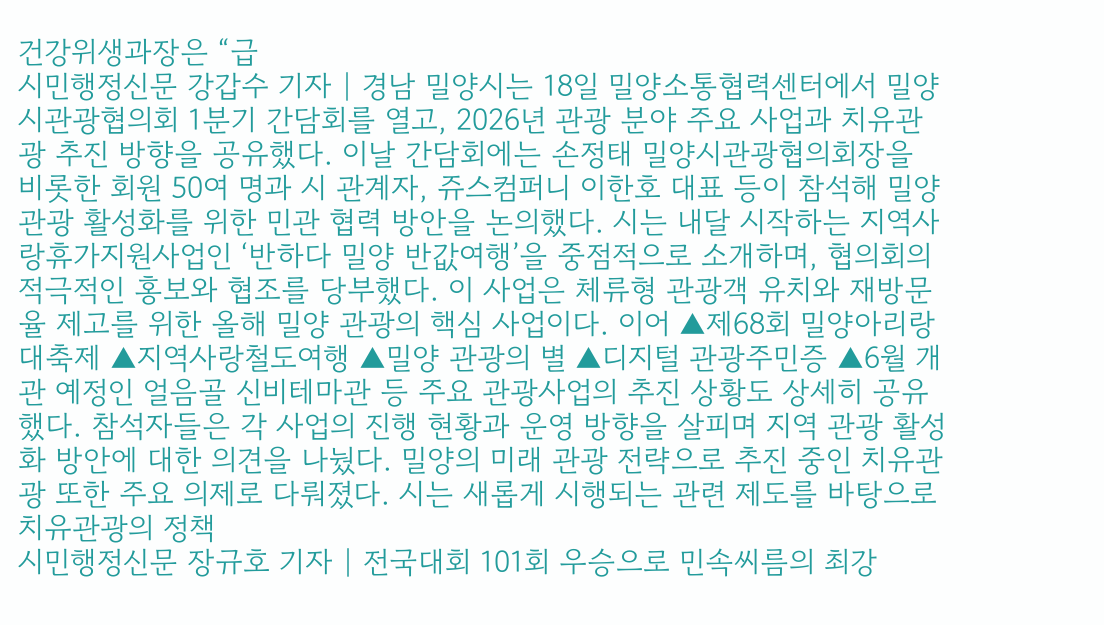건강위생과장은 “급
시민행정신문 강갑수 기자 | 경남 밀양시는 18일 밀양소통협력센터에서 밀양시관광협의회 1분기 간담회를 열고, 2026년 관광 분야 주요 사업과 치유관광 추진 방향을 공유했다. 이날 간담회에는 손정태 밀양시관광협의회장을 비롯한 회원 50여 명과 시 관계자, 쥬스컴퍼니 이한호 대표 등이 참석해 밀양 관광 활성화를 위한 민관 협력 방안을 논의했다. 시는 내달 시작하는 지역사랑휴가지원사업인 ‘반하다 밀양 반값여행’을 중점적으로 소개하며, 협의회의 적극적인 홍보와 협조를 당부했다. 이 사업은 체류형 관광객 유치와 재방문율 제고를 위한 올해 밀양 관광의 핵심 사업이다. 이어 ▲제68회 밀양아리랑대축제 ▲지역사랑철도여행 ▲밀양 관광의 별 ▲디지털 관광주민증 ▲6월 개관 예정인 얼음골 신비테마관 등 주요 관광사업의 추진 상황도 상세히 공유했다. 참석자들은 각 사업의 진행 현황과 운영 방향을 살피며 지역 관광 활성화 방안에 대한 의견을 나눴다. 밀양의 미래 관광 전략으로 추진 중인 치유관광 또한 주요 의제로 다뤄졌다. 시는 새롭게 시행되는 관련 제도를 바탕으로 치유관광의 정책
시민행정신문 장규호 기자 | 전국대회 101회 우승으로 민속씨름의 최강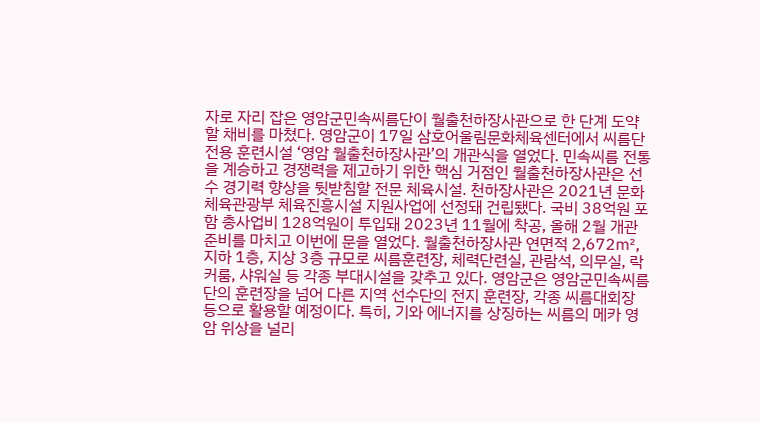자로 자리 잡은 영암군민속씨름단이 월출천하장사관으로 한 단계 도약할 채비를 마쳤다. 영암군이 17일 삼호어울림문화체육센터에서 씨름단 전용 훈련시설 ‘영암 월출천하장사관’의 개관식을 열었다. 민속씨름 전통을 계승하고 경쟁력을 제고하기 위한 핵심 거점인 월출천하장사관은 선수 경기력 향상을 뒷받침할 전문 체육시설. 천하장사관은 2021년 문화체육관광부 체육진흥시설 지원사업에 선정돼 건립됐다. 국비 38억원 포함 총사업비 128억원이 투입돼 2023년 11월에 착공, 올해 2월 개관 준비를 마치고 이번에 문을 열었다. 월출천하장사관 연면적 2,672㎡, 지하 1층, 지상 3층 규모로 씨름훈련장, 체력단련실, 관람석, 의무실, 락커룸, 샤워실 등 각종 부대시설을 갖추고 있다. 영암군은 영암군민속씨름단의 훈련장을 넘어 다른 지역 선수단의 전지 훈련장, 각종 씨름대회장 등으로 활용할 예정이다. 특히, 기와 에너지를 상징하는 씨름의 메카 영암 위상을 널리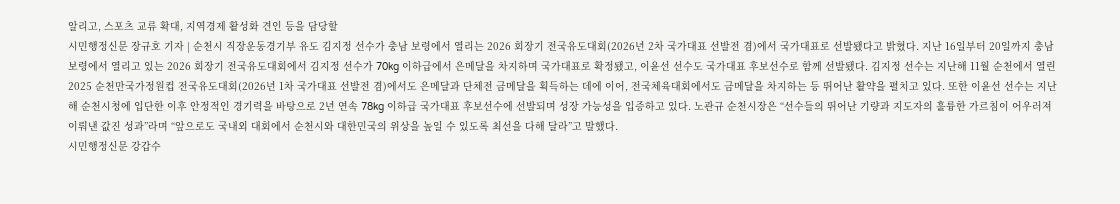알리고, 스포츠 교류 확대, 지역경제 활성화 견인 등을 담당할
시민행정신문 장규호 기자 | 순천시 직장운동경기부 유도 김지정 선수가 충남 보령에서 열리는 2026 회장기 전국유도대회(2026년 2차 국가대표 선발전 겸)에서 국가대표로 선발됐다고 밝혔다. 지난 16일부터 20일까지 충남 보령에서 열리고 있는 2026 회장기 전국유도대회에서 김지정 선수가 70kg 이하급에서 은메달을 차지하며 국가대표로 확정됐고, 이윤선 선수도 국가대표 후보선수로 함께 선발됐다. 김지정 선수는 지난해 11월 순천에서 열린 2025 순천만국가정원컵 전국유도대회(2026년 1차 국가대표 선발전 겸)에서도 은메달과 단체전 금메달을 획득하는 데에 이어, 전국체육대회에서도 금메달을 차지하는 등 뛰어난 활약을 펼치고 있다. 또한 이윤선 선수는 지난해 순천시청에 입단한 이후 안정적인 경기력을 바탕으로 2년 연속 78kg 이하급 국가대표 후보선수에 선발되며 성장 가능성을 입증하고 있다. 노관규 순천시장은 “선수들의 뛰어난 기량과 지도자의 훌륭한 가르침이 어우러져 이뤄낸 값진 성과”라며 “앞으로도 국내외 대회에서 순천시와 대한민국의 위상을 높일 수 있도록 최선을 다해 달라”고 말했다.
시민행정신문 강갑수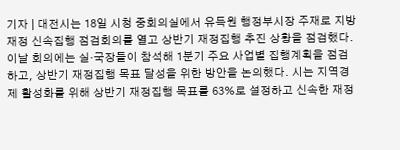기자 | 대전시는 18일 시청 중회의실에서 유득원 행정부시장 주재로 지방재정 신속집행 점검회의를 열고 상반기 재정집행 추진 상황을 점검했다. 이날 회의에는 실·국장들이 참석해 1분기 주요 사업별 집행계획을 점검하고, 상반기 재정집행 목표 달성을 위한 방안을 논의했다. 시는 지역경제 활성화를 위해 상반기 재정집행 목표를 63%로 설정하고 신속한 재정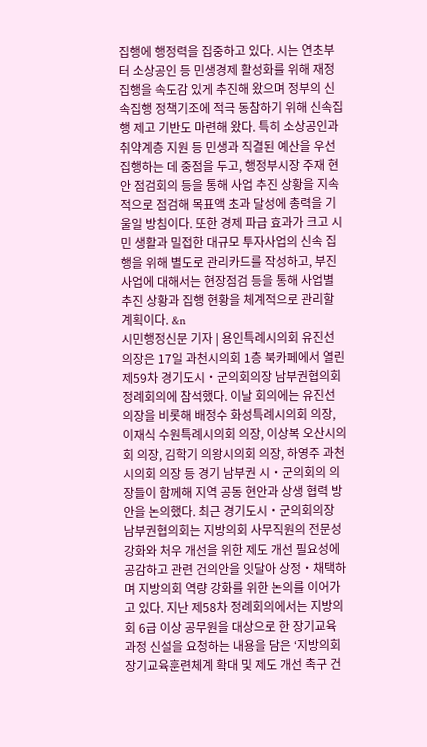집행에 행정력을 집중하고 있다. 시는 연초부터 소상공인 등 민생경제 활성화를 위해 재정집행을 속도감 있게 추진해 왔으며 정부의 신속집행 정책기조에 적극 동참하기 위해 신속집행 제고 기반도 마련해 왔다. 특히 소상공인과 취약계층 지원 등 민생과 직결된 예산을 우선 집행하는 데 중점을 두고, 행정부시장 주재 현안 점검회의 등을 통해 사업 추진 상황을 지속적으로 점검해 목표액 초과 달성에 총력을 기울일 방침이다. 또한 경제 파급 효과가 크고 시민 생활과 밀접한 대규모 투자사업의 신속 집행을 위해 별도로 관리카드를 작성하고, 부진 사업에 대해서는 현장점검 등을 통해 사업별 추진 상황과 집행 현황을 체계적으로 관리할 계획이다. &n
시민행정신문 기자 | 용인특례시의회 유진선 의장은 17일 과천시의회 1층 북카페에서 열린 제59차 경기도시‧군의회의장 남부권협의회 정례회의에 참석했다. 이날 회의에는 유진선 의장을 비롯해 배정수 화성특례시의회 의장, 이재식 수원특례시의회 의장, 이상복 오산시의회 의장, 김학기 의왕시의회 의장, 하영주 과천시의회 의장 등 경기 남부권 시‧군의회의 의장들이 함께해 지역 공동 현안과 상생 협력 방안을 논의했다. 최근 경기도시‧군의회의장 남부권협의회는 지방의회 사무직원의 전문성 강화와 처우 개선을 위한 제도 개선 필요성에 공감하고 관련 건의안을 잇달아 상정‧채택하며 지방의회 역량 강화를 위한 논의를 이어가고 있다. 지난 제58차 정례회의에서는 지방의회 6급 이상 공무원을 대상으로 한 장기교육 과정 신설을 요청하는 내용을 담은 ‘지방의회 장기교육훈련체계 확대 및 제도 개선 촉구 건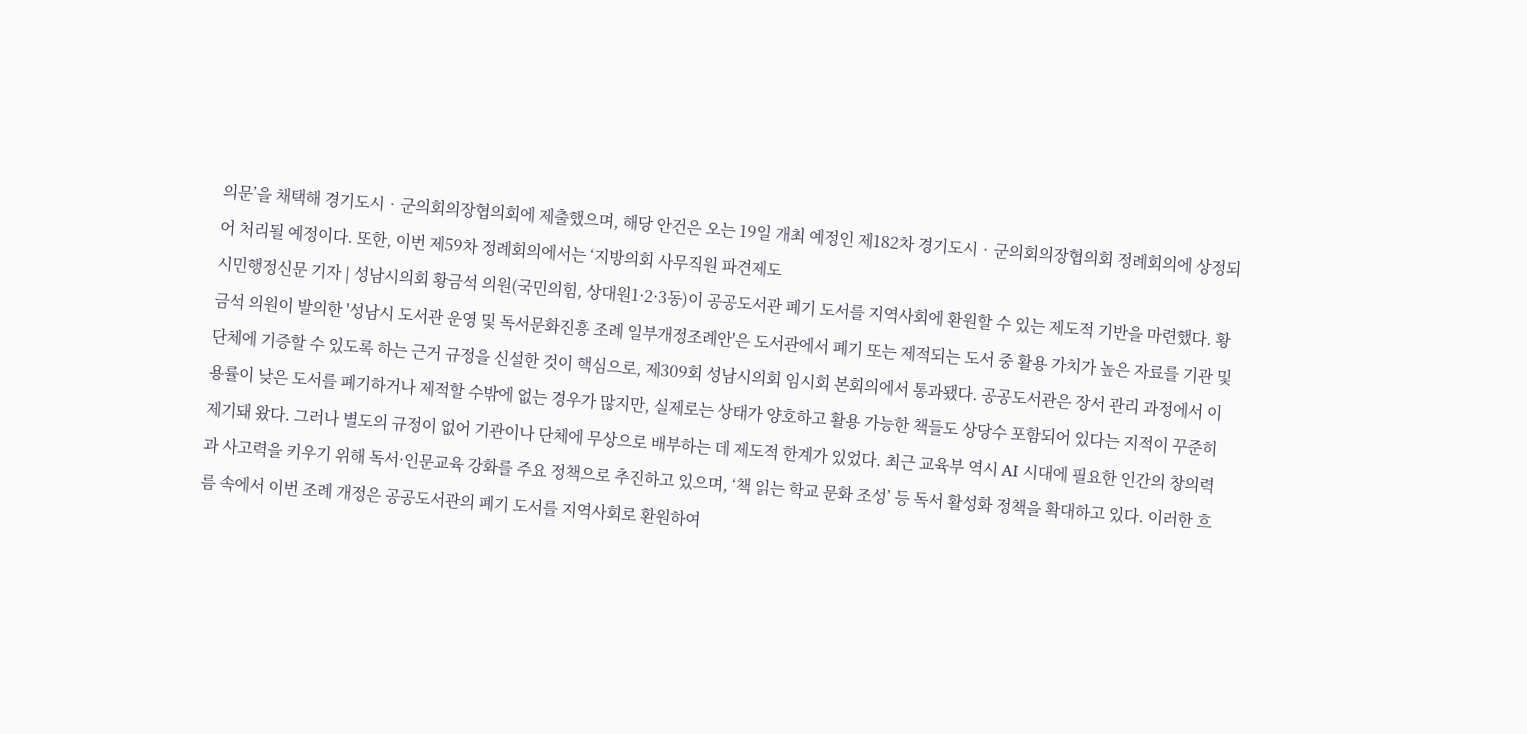의문’을 채택해 경기도시‧군의회의장협의회에 제출했으며, 해당 안건은 오는 19일 개최 예정인 제182차 경기도시‧군의회의장협의회 정례회의에 상정되어 처리될 예정이다. 또한, 이번 제59차 정례회의에서는 ‘지방의회 사무직원 파견제도
시민행정신문 기자 | 성남시의회 황금석 의원(국민의힘, 상대원1·2·3동)이 공공도서관 폐기 도서를 지역사회에 환원할 수 있는 제도적 기반을 마련했다. 황금석 의원이 발의한 '성남시 도서관 운영 및 독서문화진흥 조례 일부개정조례안'은 도서관에서 폐기 또는 제적되는 도서 중 활용 가치가 높은 자료를 기관 및 단체에 기증할 수 있도록 하는 근거 규정을 신설한 것이 핵심으로, 제309회 성남시의회 임시회 본회의에서 통과됐다. 공공도서관은 장서 관리 과정에서 이용률이 낮은 도서를 폐기하거나 제적할 수밖에 없는 경우가 많지만, 실제로는 상태가 양호하고 활용 가능한 책들도 상당수 포함되어 있다는 지적이 꾸준히 제기돼 왔다. 그러나 별도의 규정이 없어 기관이나 단체에 무상으로 배부하는 데 제도적 한계가 있었다. 최근 교육부 역시 AI 시대에 필요한 인간의 창의력과 사고력을 키우기 위해 독서·인문교육 강화를 주요 정책으로 추진하고 있으며, ‘책 읽는 학교 문화 조성’ 등 독서 활성화 정책을 확대하고 있다. 이러한 흐름 속에서 이번 조례 개정은 공공도서관의 폐기 도서를 지역사회로 환원하여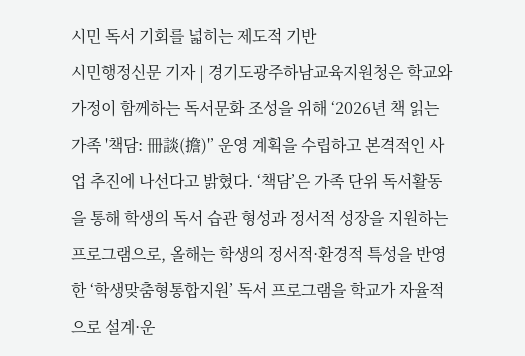시민 독서 기회를 넓히는 제도적 기반
시민행정신문 기자 | 경기도광주하남교육지원청은 학교와 가정이 함께하는 독서문화 조성을 위해 ‘2026년 책 읽는 가족 '책담: 冊談(擔)'’ 운영 계획을 수립하고 본격적인 사업 추진에 나선다고 밝혔다. ‘책담’은 가족 단위 독서활동을 통해 학생의 독서 습관 형성과 정서적 성장을 지원하는 프로그램으로, 올해는 학생의 정서적·환경적 특성을 반영한 ‘학생맞춤형통합지원’ 독서 프로그램을 학교가 자율적으로 설계·운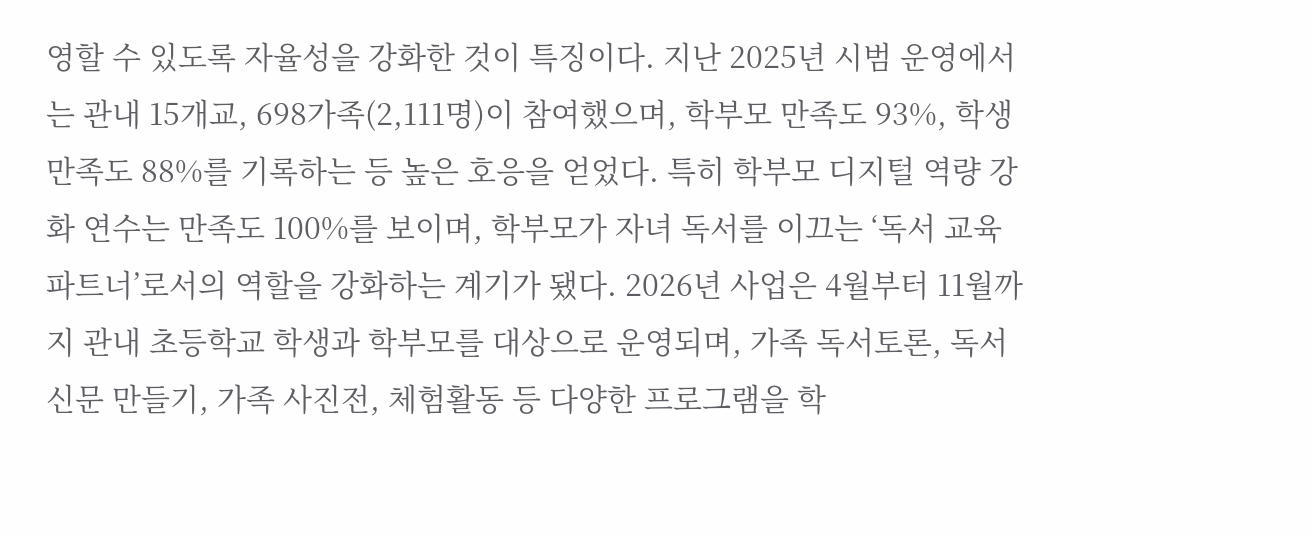영할 수 있도록 자율성을 강화한 것이 특징이다. 지난 2025년 시범 운영에서는 관내 15개교, 698가족(2,111명)이 참여했으며, 학부모 만족도 93%, 학생 만족도 88%를 기록하는 등 높은 호응을 얻었다. 특히 학부모 디지털 역량 강화 연수는 만족도 100%를 보이며, 학부모가 자녀 독서를 이끄는 ‘독서 교육 파트너’로서의 역할을 강화하는 계기가 됐다. 2026년 사업은 4월부터 11월까지 관내 초등학교 학생과 학부모를 대상으로 운영되며, 가족 독서토론, 독서신문 만들기, 가족 사진전, 체험활동 등 다양한 프로그램을 학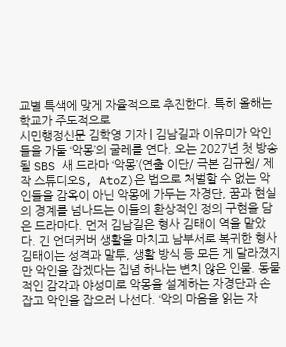교별 특색에 맞게 자율적으로 추진한다. 특히 올해는 학교가 주도적으로
시민행정신문 김학영 기자 | 김남길과 이유미가 악인들을 가둘 ‘악몽’의 굴레를 연다. 오는 2027년 첫 방송될 SBS 새 드라마 ‘악몽’(연출 이단/ 극본 김규원/ 제작 스튜디오S, AtoZ)은 법으로 처벌할 수 없는 악인들을 감옥이 아닌 악몽에 가두는 자경단, 꿈과 현실의 경계를 넘나드는 이들의 환상적인 정의 구현을 담은 드라마다. 먼저 김남길은 형사 김태이 역을 맡았다. 긴 언더커버 생활을 마치고 남부서로 복귀한 형사 김태이는 성격과 말투, 생활 방식 등 모든 게 달라졌지만 악인을 잡겠다는 집념 하나는 변치 않은 인물. 동물적인 감각과 야성미로 악몽을 설계하는 자경단과 손잡고 악인을 잡으러 나선다. ‘악의 마음을 읽는 자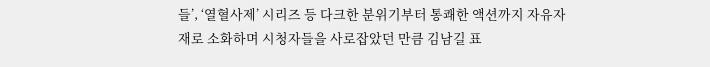들’, ‘열혈사제’ 시리즈 등 다크한 분위기부터 통쾌한 액션까지 자유자재로 소화하며 시청자들을 사로잡았던 만큼 김남길 표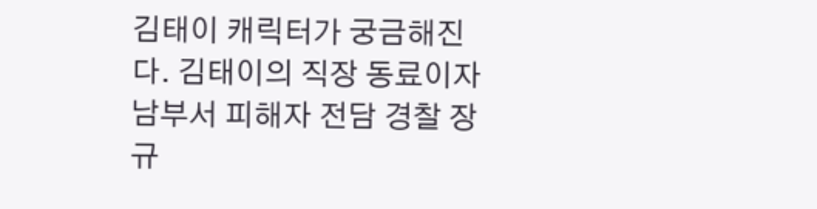김태이 캐릭터가 궁금해진다. 김태이의 직장 동료이자 남부서 피해자 전담 경찰 장규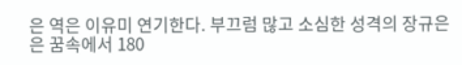은 역은 이유미 연기한다. 부끄럼 많고 소심한 성격의 장규은은 꿈속에서 180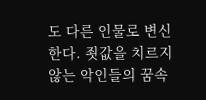도 다른 인물로 변신한다. 죗값을 치르지 않는 악인들의 꿈속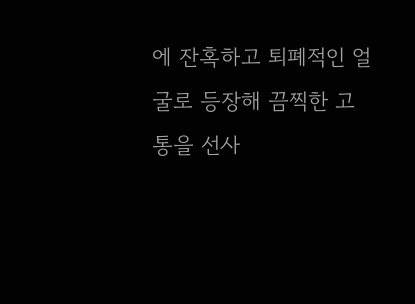에 잔혹하고 퇴폐적인 얼굴로 등장해 끔찍한 고통을 선사